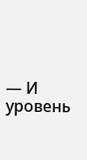— И уровень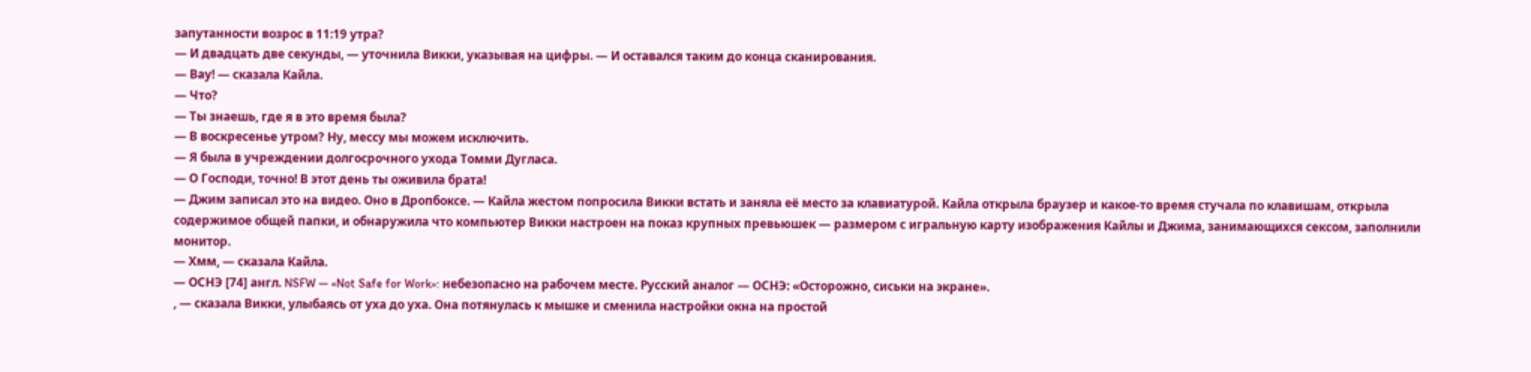запутанности возрос в 11:19 утра?
— И двадцать две секунды, — уточнила Викки, указывая на цифры. — И оставался таким до конца сканирования.
— Вау! — сказала Кайла.
— Что?
— Ты знаешь, где я в это время была?
— В воскресенье утром? Ну, мессу мы можем исключить.
— Я была в учреждении долгосрочного ухода Томми Дугласа.
— О Господи, точно! В этот день ты оживила брата!
— Джим записал это на видео. Оно в Дропбоксе. — Кайла жестом попросила Викки встать и заняла её место за клавиатурой. Кайла открыла браузер и какое-то время стучала по клавишам, открыла содержимое общей папки, и обнаружила что компьютер Викки настроен на показ крупных превьюшек — размером с игральную карту изображения Кайлы и Джима, занимающихся сексом, заполнили монитор.
— Хмм, — сказала Кайла.
— ОСНЭ [74] англ. NSFW — «Not Safe for Work»: небезопасно на рабочем месте. Русский аналог — ОСНЭ: «Осторожно, сиськи на экране».
, — сказала Викки, улыбаясь от уха до уха. Она потянулась к мышке и сменила настройки окна на простой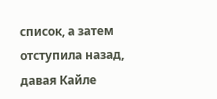список, а затем отступила назад, давая Кайле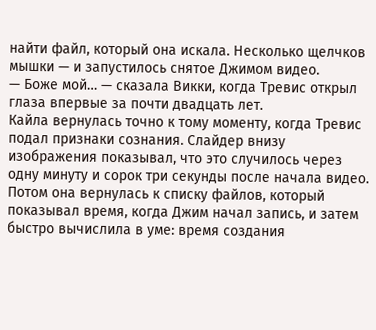найти файл, который она искала. Несколько щелчков мышки — и запустилось снятое Джимом видео.
— Боже мой… — сказала Викки, когда Тревис открыл глаза впервые за почти двадцать лет.
Кайла вернулась точно к тому моменту, когда Тревис подал признаки сознания. Слайдер внизу изображения показывал, что это случилось через одну минуту и сорок три секунды после начала видео. Потом она вернулась к списку файлов, который показывал время, когда Джим начал запись, и затем быстро вычислила в уме: время создания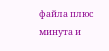файла плюс минута и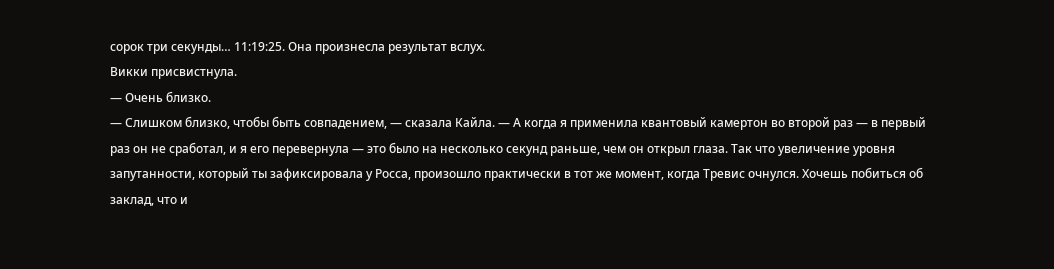сорок три секунды… 11:19:25. Она произнесла результат вслух.
Викки присвистнула.
— Очень близко.
— Слишком близко, чтобы быть совпадением, — сказала Кайла. — А когда я применила квантовый камертон во второй раз — в первый раз он не сработал, и я его перевернула — это было на несколько секунд раньше, чем он открыл глаза. Так что увеличение уровня запутанности, который ты зафиксировала у Росса, произошло практически в тот же момент, когда Тревис очнулся. Хочешь побиться об заклад, что и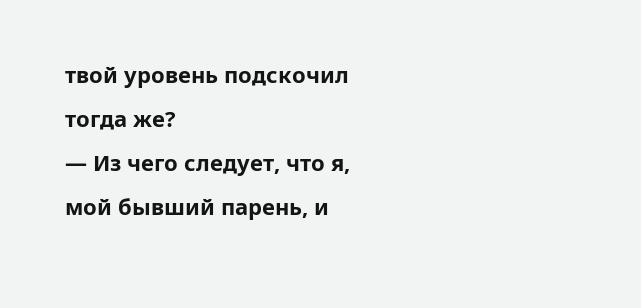твой уровень подскочил тогда же?
— Из чего следует, что я, мой бывший парень, и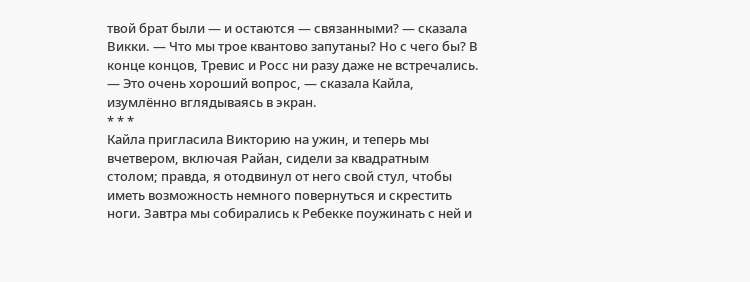твой брат были — и остаются — связанными? — сказала Викки. — Что мы трое квантово запутаны? Но с чего бы? В конце концов, Тревис и Росс ни разу даже не встречались.
— Это очень хороший вопрос, — сказала Кайла, изумлённо вглядываясь в экран.
* * *
Кайла пригласила Викторию на ужин, и теперь мы вчетвером, включая Райан, сидели за квадратным столом; правда, я отодвинул от него свой стул, чтобы иметь возможность немного повернуться и скрестить ноги. Завтра мы собирались к Ребекке поужинать с ней и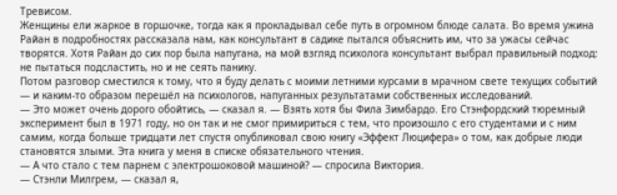Тревисом.
Женщины ели жаркое в горшочке, тогда как я прокладывал себе путь в огромном блюде салата. Во время ужина Райан в подробностях рассказала нам, как консультант в садике пытался объяснить им, что за ужасы сейчас творятся. Хотя Райан до сих пор была напугана, на мой взгляд психолога консультант выбрал правильный подход: не пытаться подсластить, но и не сеять панику.
Потом разговор сместился к тому, что я буду делать с моими летними курсами в мрачном свете текущих событий — и каким-то образом перешёл на психологов, напуганных результатами собственных исследований.
— Это может очень дорого обойтись, — сказал я. — Взять хотя бы Фила Зимбардо. Его Стэнфордский тюремный эксперимент был в 1971 году, но он так и не смог примириться с тем, что произошло с его студентами и с ним самим, когда больше тридцати лет спустя опубликовал свою книгу «Эффект Люцифера» о том, как добрые люди становятся злыми. Эта книга у меня в списке обязательного чтения.
— А что стало с тем парнем с электрошоковой машиной? — спросила Виктория.
— Стэнли Милгрем, — сказал я,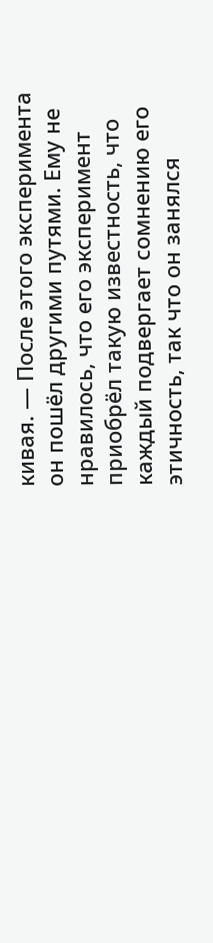кивая. — После этого эксперимента он пошёл другими путями. Ему не нравилось, что его эксперимент приобрёл такую известность, что каждый подвергает сомнению его этичность, так что он занялся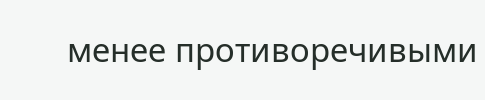менее противоречивыми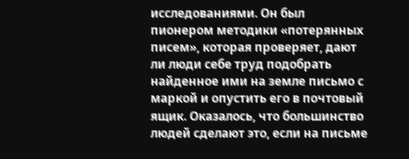исследованиями. Он был пионером методики «потерянных писем», которая проверяет, дают ли люди себе труд подобрать найденное ими на земле письмо с маркой и опустить его в почтовый ящик. Оказалось, что большинство людей сделают это, если на письме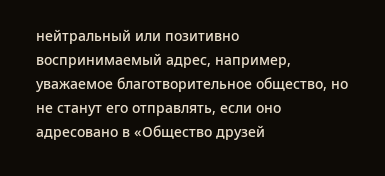нейтральный или позитивно воспринимаемый адрес, например, уважаемое благотворительное общество, но не станут его отправлять, если оно адресовано в «Общество друзей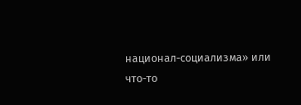национал-социализма» или что-то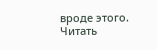вроде этого.
Читать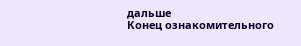дальше
Конец ознакомительного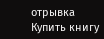отрывка
Купить книгу